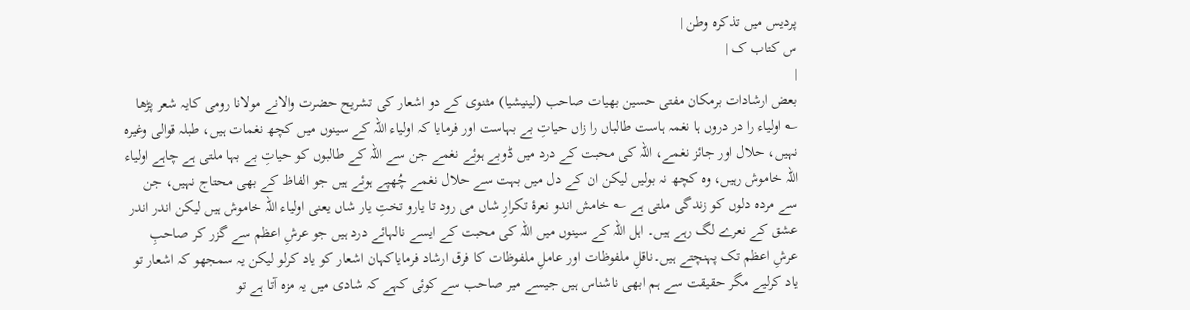پردیس میں تذکرہ وطن |
س کتاب ک |
|
بعض ارشادات برمکان مفتی حسین بھیات صاحب (لینیشیا) مثنوی کے دو اشعار کی تشریح حضرت والانے مولانا رومی کایہ شعر پڑھا ؎ اولیاء را در دروں ہا نغمہ ہاست طالباں را زاں حیاتِ بے بہاست اور فرمایا کہ اولیاء اللہ کے سینوں میں کچھ نغمات ہیں، طبلہ قوالی وغیرہ نہیں، حلال اور جائز نغمے، اللہ کی محبت کے درد میں ڈوبے ہوئے نغمے جن سے اللہ کے طالبوں کو حیاتِ بے بہا ملتی ہے چاہے اولیاء اللہ خاموش رہیں، وہ کچھ نہ بولیں لیکن ان کے دل میں بہت سے حلال نغمے چُھپے ہوئے ہیں جو الفاظ کے بھی محتاج نہیں، جن سے مردہ دلوں کو زندگی ملتی ہے ؎ خامش اندو نعرۂ تکرارِ شاں می رود تا یارو تختِ یار شاں یعنی اولیاء اللہ خاموش ہیں لیکن اندر اندر عشق کے نعرے لگ رہے ہیں۔ اہل اللہ کے سینوں میں اللہ کی محبت کے ایسے نالہائے درد ہیں جو عرشِ اعظم سے گزر کر صاحبِ عرشِ اعظم تک پہنچتے ہیں۔ناقلِ ملفوظات اور عاملِ ملفوظات کا فرق ارشاد فرمایاکہان اشعار کو یاد کرلو لیکن یہ سمجھو کہ اشعار تو یاد کرلیے مگر حقیقت سے ہم ابھی ناشناس ہیں جیسے میر صاحب سے کوئی کہے کہ شادی میں یہ مزہ آتا ہے تو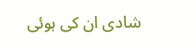شادی ان کی ہوئی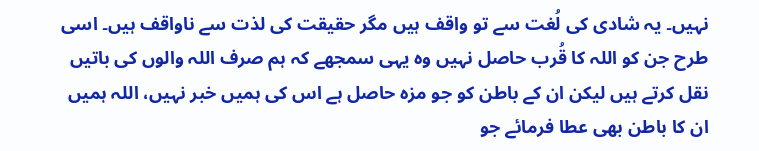نہیں۔ یہ شادی کی لُغت سے تو واقف ہیں مگر حقیقت کی لذت سے ناواقف ہیں۔ اسی طرح جن کو اللہ کا قُرب حاصل نہیں وہ یہی سمجھے کہ ہم صرف اللہ والوں کی باتیں نقل کرتے ہیں لیکن ان کے باطن کو جو مزہ حاصل ہے اس کی ہمیں خبر نہیں، اللہ ہمیں ان کا باطن بھی عطا فرمائے جو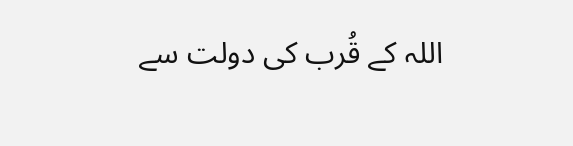اللہ کے قُرب کی دولت سے